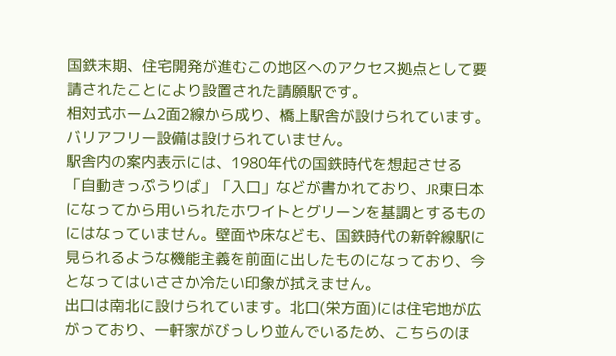国鉄末期、住宅開発が進むこの地区へのアクセス拠点として要請されたことにより設置された請願駅です。
相対式ホーム2面2線から成り、橋上駅舎が設けられています。バリアフリー設備は設けられていません。
駅舎内の案内表示には、1980年代の国鉄時代を想起させる「自動きっぷうりば」「入口」などが書かれており、JR東日本になってから用いられたホワイトとグリーンを基調とするものにはなっていません。壁面や床なども、国鉄時代の新幹線駅に見られるような機能主義を前面に出したものになっており、今となってはいささか冷たい印象が拭えません。
出口は南北に設けられています。北口(栄方面)には住宅地が広がっており、一軒家がびっしり並んでいるため、こちらのほ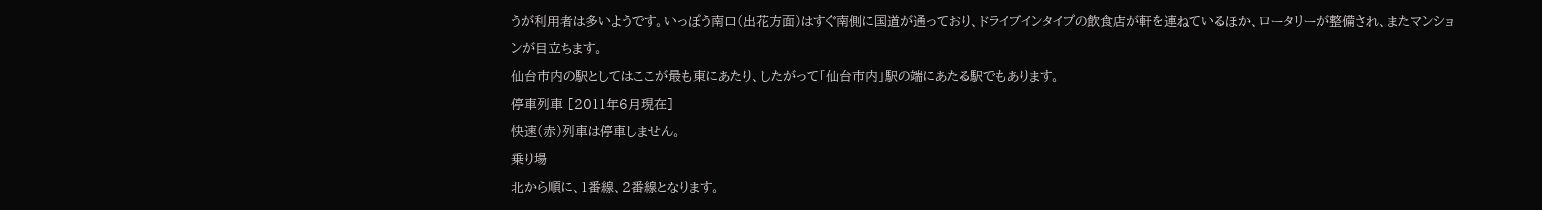うが利用者は多いようです。いっぽう南口(出花方面)はすぐ南側に国道が通っており、ドライブインタイプの飲食店が軒を連ねているほか、ロータリーが整備され、またマンションが目立ちます。
仙台市内の駅としてはここが最も東にあたり、したがって「仙台市内」駅の端にあたる駅でもあります。
停車列車 [2011年6月現在]
快速(赤)列車は停車しません。
乗り場
北から順に、1番線、2番線となります。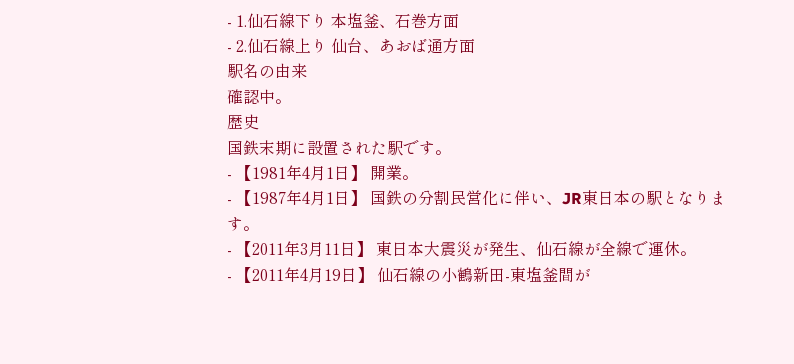- 1.仙石線下り 本塩釜、石巻方面
- 2.仙石線上り 仙台、あおば通方面
駅名の由来
確認中。
歴史
国鉄末期に設置された駅です。
- 【1981年4月1日】 開業。
- 【1987年4月1日】 国鉄の分割民営化に伴い、JR東日本の駅となります。
- 【2011年3月11日】 東日本大震災が発生、仙石線が全線で運休。
- 【2011年4月19日】 仙石線の小鶴新田-東塩釜間が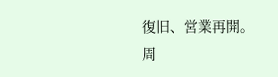復旧、営業再開。
周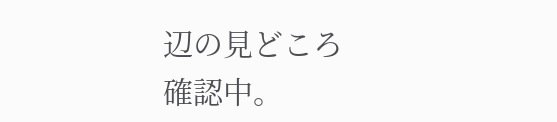辺の見どころ
確認中。